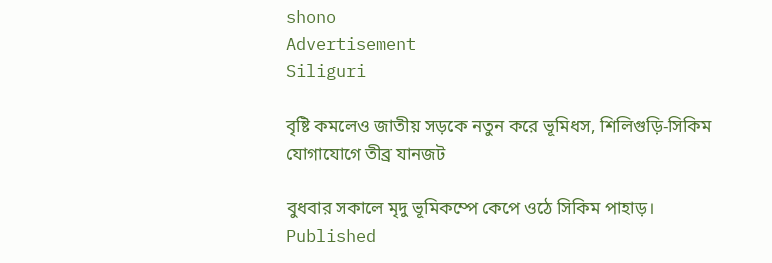shono
Advertisement
Siliguri

বৃষ্টি কমলেও জাতীয় সড়কে নতুন করে ভূমিধস, শিলিগুড়ি-সিকিম যোগাযোগে তীব্র যানজট

বুধবার সকালে মৃদু ভূমিকম্পে কেপে ওঠে সিকিম পাহাড়।
Published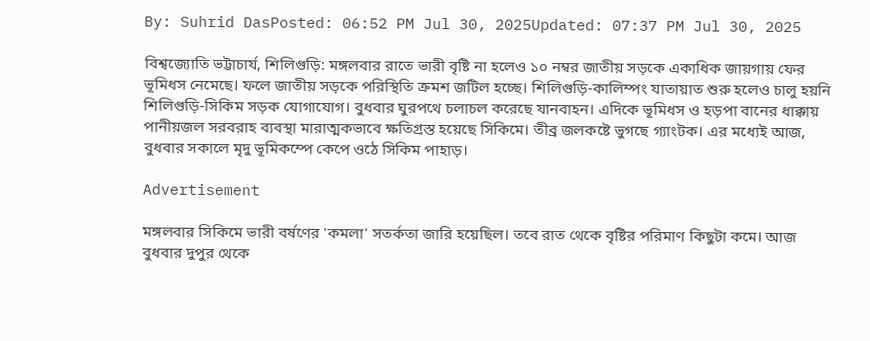By: Suhrid DasPosted: 06:52 PM Jul 30, 2025Updated: 07:37 PM Jul 30, 2025

বিশ্বজ্যোতি ভট্টাচার্য, শিলিগুড়ি: মঙ্গলবার রাতে ভারী বৃষ্টি না হলেও ১০ নম্বর জাতীয় সড়কে একাধিক জায়গায় ফের ভূমিধস নেমেছে। ফলে জাতীয় সড়কে পরিস্থিতি ক্রমশ জটিল হচ্ছে। শিলিগুড়ি-কালিম্পং যাতায়াত শুরু হলেও চালু হয়নি শিলিগুড়ি-সিকিম সড়ক যোগাযোগ। বুধবার ঘুরপথে চলাচল করেছে যানবাহন। এদিকে ভূমিধস ও হড়পা বানের ধাক্কায় পানীয়জল সরবরাহ ব্যবস্থা মারাত্মকভাবে ক্ষতিগ্রস্ত হয়েছে সিকিমে। তীব্র জলকষ্টে ভুগছে গ্যাংটক। এর মধ্যেই আজ, বুধবার সকালে মৃদু ভূমিকম্পে কেপে ওঠে সিকিম পাহাড়।

Advertisement

মঙ্গলবার সিকিমে ভারী বর্ষণের 'কমলা' সতর্কতা জারি হয়েছিল। তবে রাত থেকে বৃষ্টির পরিমাণ কিছুটা কমে। আজ বুধবার দুপুর থেকে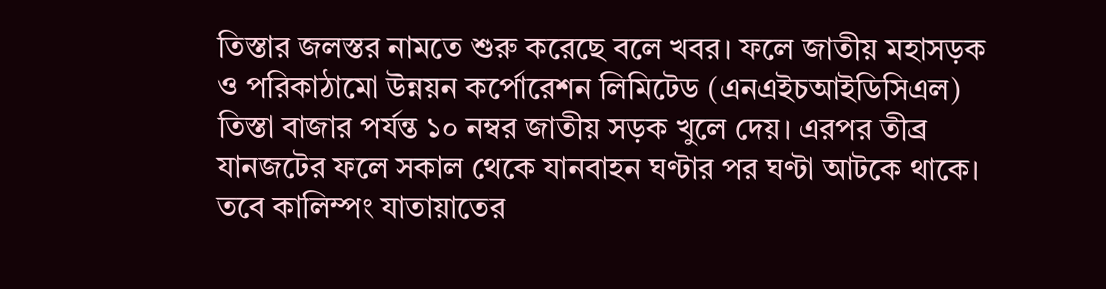তিস্তার জলস্তর নামতে শুরু করেছে বলে খবর। ফলে জাতীয় মহাসড়ক ও পরিকাঠামো উন্নয়ন কর্পোরেশন লিমিটেড (এনএইচআইডিসিএল) তিস্তা বাজার পর্যন্ত ১০ নম্বর জাতীয় সড়ক খুলে দেয়। এরপর তীব্র যানজটের ফলে সকাল থেকে যানবাহন ঘণ্টার পর ঘণ্টা আটকে থাকে। তবে কালিম্পং যাতায়াতের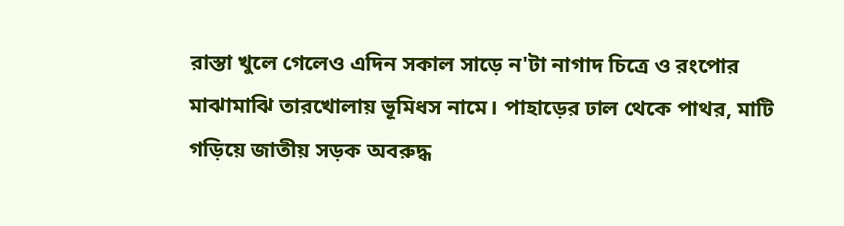রাস্তা খুলে গেলেও এদিন সকাল সাড়ে ন'টা নাগাদ চিত্রে ও রংপোর মাঝামাঝি তারখোলায় ভূমিধস নামে। পাহাড়ের ঢাল থেকে পাথর, মাটি গড়িয়ে জাতীয় সড়ক অবরুদ্ধ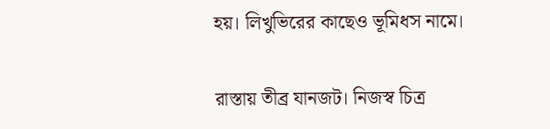হয়। লিখুভিরের কাছেও ভূমিধস নামে।

রাস্তায় তীব্র যানজট। নিজস্ব চিত্র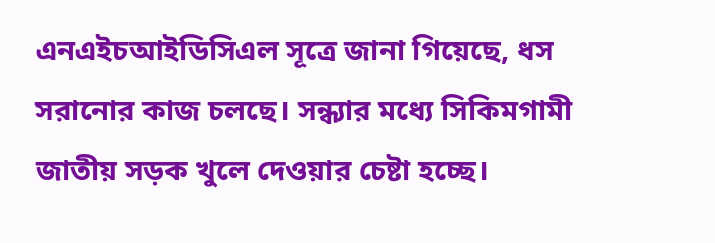এনএইচআইডিসিএল সূত্রে জানা গিয়েছে, ধস সরানোর কাজ চলছে। সন্ধ্যার মধ্যে সিকিমগামী জাতীয় সড়ক খুলে দেওয়ার চেষ্টা হচ্ছে।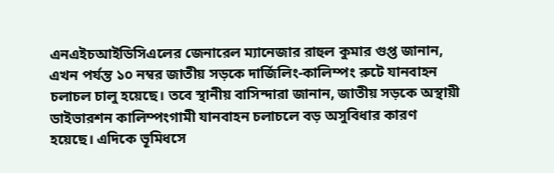এনএইচআইডিসিএলের জেনারেল ম্যানেজার রাহুল কুমার গুপ্ত জানান, এখন পর্যন্ত ১০ নম্বর জাতীয় সড়কে দার্জিলিং-কালিম্পং রুটে যানবাহন চলাচল চালু হয়েছে। তবে স্থানীয় বাসিন্দারা জানান, জাতীয় সড়কে অস্থায়ী ডাইভারশন কালিম্পংগামী যানবাহন চলাচলে বড় অসুবিধার কারণ হয়েছে। এদিকে ভূমিধসে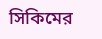সিকিমের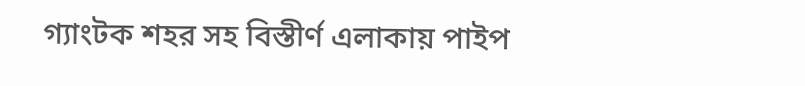গ্যাংটক শহর সহ বিস্তীর্ণ এলাকায় পাইপ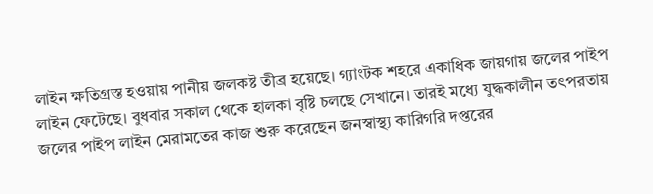লাইন ক্ষতিগ্রস্ত হওয়ায় পানীয় জলকষ্ট তীব্র হয়েছে। গ্যাংটক শহরে একাধিক জায়গায় জলের পাইপ লাইন ফেটেছে। বুধবার সকাল থেকে হালকা বৃষ্টি চলছে সেখানে। তারই মধ্যে যুদ্ধকালীন তৎপরতায় জলের পাইপ লাইন মেরামতের কাজ শুরু করেছেন জনস্বাস্থ্য কারিগরি দপ্তরের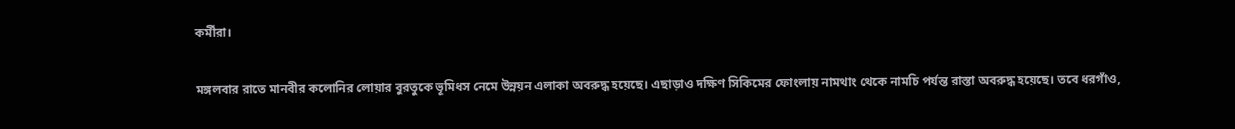কর্মীরা।

মঙ্গলবার রাতে মানবীর কলোনির লোয়ার বুরতুকে ভূমিধস নেমে উন্নয়ন এলাকা অবরুদ্ধ হয়েছে। এছাড়াও দক্ষিণ সিকিমের ফোংলায় নামথাং থেকে নামচি পর্যন্ত রাস্তা অবরুদ্ধ হয়েছে। তবে ধরগাঁও,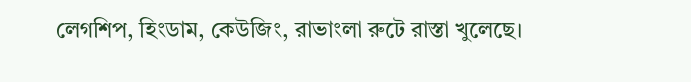লেগশিপ, হিংডাম, কেউজিং, রাভাংলা রুটে রাস্তা খুলেছে।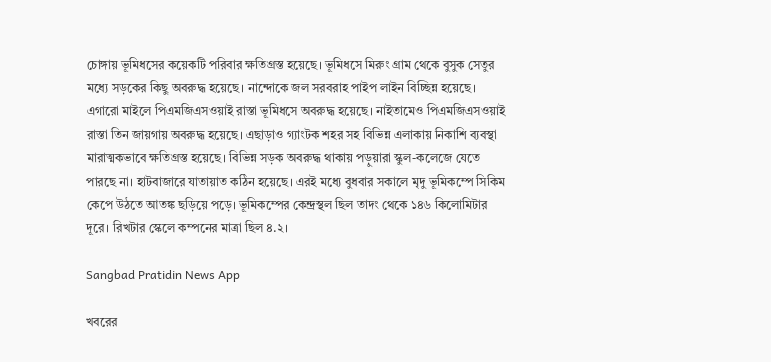চোঙ্গায় ভূমিধসের কয়েকটি পরিবার ক্ষতিগ্রস্ত হয়েছে। ভূমিধসে মিরুং গ্রাম থেকে বুসুক সেতুর মধ্যে সড়কের কিছু অবরুদ্ধ হয়েছে। নান্দোকে জল সরবরাহ পাইপ লাইন বিচ্ছিন্ন হয়েছে। এগারো মাইলে পিএমজিএসওয়াই রাস্তা ভূমিধসে অবরুদ্ধ হয়েছে। নাইতামেও পিএমজিএসওয়াই রাস্তা তিন জায়গায় অবরুদ্ধ হয়েছে। এছাড়াও গ্যাংটক শহর সহ বিভিন্ন এলাকায় নিকাশি ব্যবস্থা মারাত্মকভাবে ক্ষতিগ্রস্ত হয়েছে। বিভিন্ন সড়ক অবরুদ্ধ থাকায় পড়ুয়ারা স্কুল-কলেজে যেতে পারছে না। হাটবাজারে যাতায়াত কঠিন হয়েছে। এরই মধ্যে বুধবার সকালে মৃদু ভূমিকম্পে সিকিম কেপে উঠতে আতঙ্ক ছড়িয়ে পড়ে। ভূমিকম্পের কেন্দ্রস্থল ছিল তাদং থেকে ১৪৬ কিলোমিটার দূরে। রিখটার স্কেলে কম্পনের মাত্রা ছিল ৪.২।

Sangbad Pratidin News App

খবরের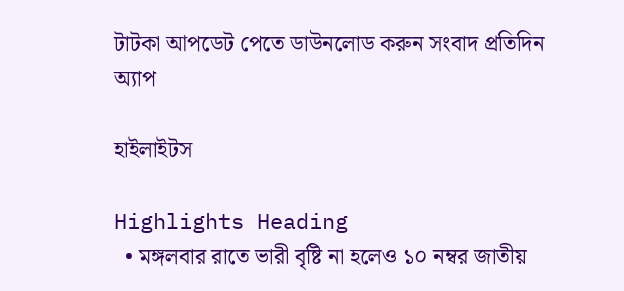টাটকা আপডেট পেতে ডাউনলোড করুন সংবাদ প্রতিদিন অ্যাপ

হাইলাইটস

Highlights Heading
  • মঙ্গলবার রাতে ভারী বৃষ্টি না হলেও ১০ নম্বর জাতীয়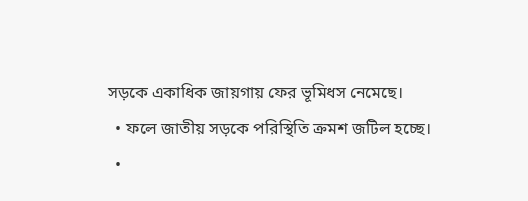সড়কে একাধিক জায়গায় ফের ভূমিধস নেমেছে।
  • ফলে জাতীয় সড়কে পরিস্থিতি ক্রমশ জটিল হচ্ছে।
  •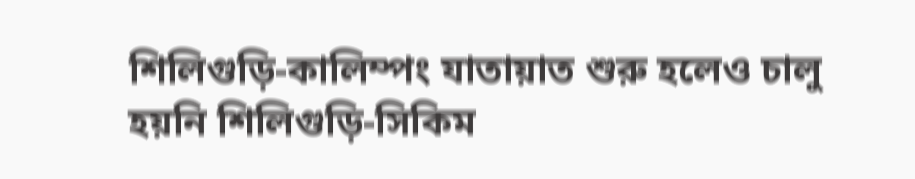শিলিগুড়ি-কালিম্পং যাতায়াত শুরু হলেও চালু হয়নি শিলিগুড়ি-সিকিম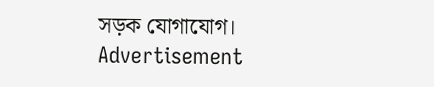সড়ক যোগাযোগ।
Advertisement